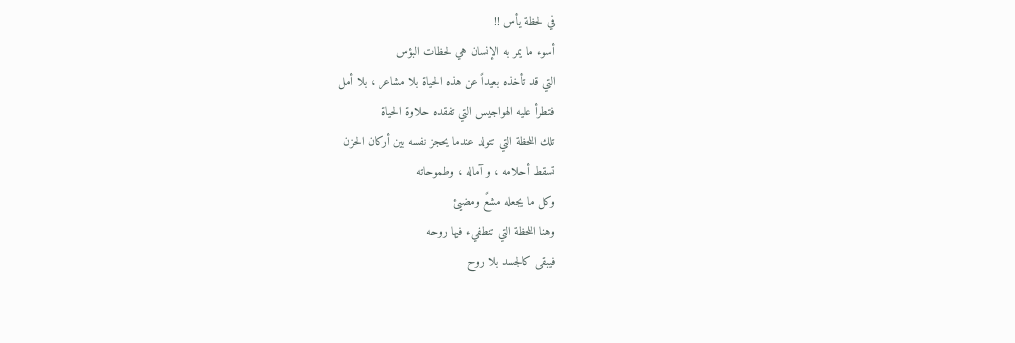في لحظة يأس !!
أسوء ما يمر به الإنسان هي لحظات البؤس
التي قد تأخذه بعيداً عن هذه الحياة بلا مشاعر ، بلا أمل
فتطرأ عليه الهواجيس التي تفقده حلاوة الحياة
تلك اللحظة التي تتولد عندما يحجز نفسه بين أركان الحزن
تسقط أحلامه ، و آماله ، وطموحاته
وكل ما يجعله مشعً ومضيئ
وهنا اللحظة التي تنطفيء فيها روحه
فيبقى كالجسد بلا روح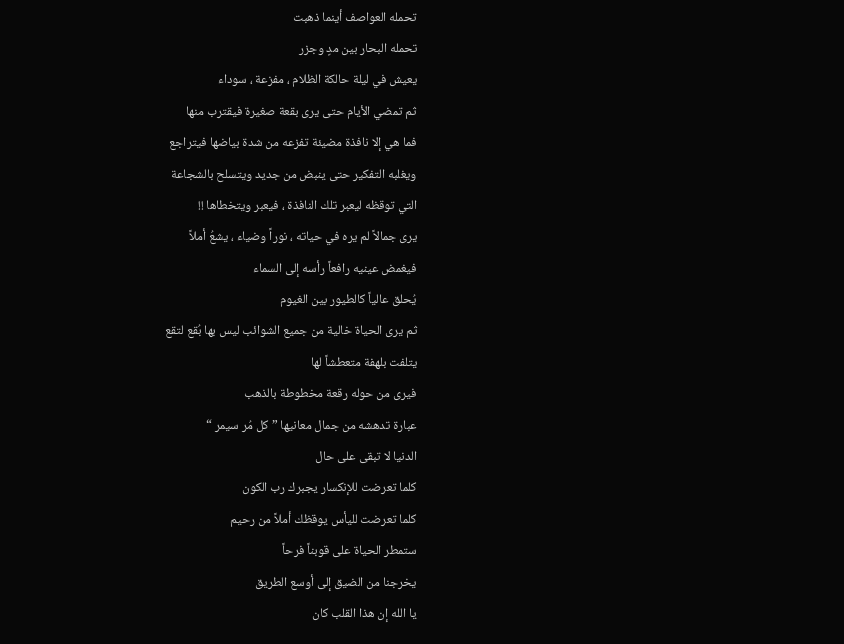تحمله العواصف أينما ذهبت
تحمله البحار بين مدٍ وجزر
يعيش في ليلة حالكة الظلام ، مفزعة ، سوداء
ثم تمضي الأيام حتى يرى بقعة صغيرة فيقترب منها
فما هي إلا نافذة مضيئة تفزعه من شدة بياضها فيتراجع
ويغلبه التفكير حتى ينبض من جديد ويتسلح بالشجاعة
التي توقظه ليعبر تلك النافذة ، فيعبر ويتخطاها !!
يرى جمالاً لم يره في حياته ، نوراً وضياء ، يشعُ أملاً
فيغمض عينيه رافعاً رأسه إلى السماء
يُحلق عالياً كالطيور بين الغيوم
ثم يرى الحياة خالية من جميع الشوائب ليس بها بُقع لتقع
يتلفت بلهفة متعطشاً لها
فيرى من حوله رقعة مخطوطة بالذهب
عبارة تدهشه من جمال معانيها ” كل مُر سيمر “
الدنيا لا تبقى على حال
كلما تعرضت للإنكسار يجبرك رب الكون
كلما تعرضت لليأس يوقظك أملاً من رحيم
ستمطر الحياة على قوبناً فرحاً
يخرجنا من الضيق إلى أوسع الطريق
يا الله إن هذا القلب كان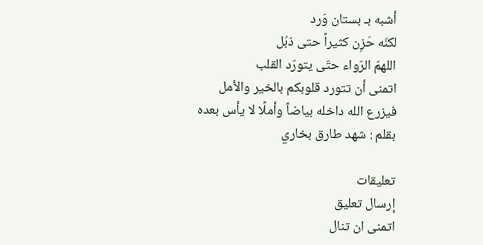أشبه بـ بستان وَرد
لكنّه حَزِن كثيراً حتى ذبُل
اللهمّ الرّواء حتّى يتورّد القلب
اتمنى أن تتورد قلوبكم بالخير والأمل
فيزرع الله داخله بياضاً وأملًا لا يأس بعده
بقلم : شهد طارق بخاري

تعليقات
إرسال تعليق
اتمنى ان تنال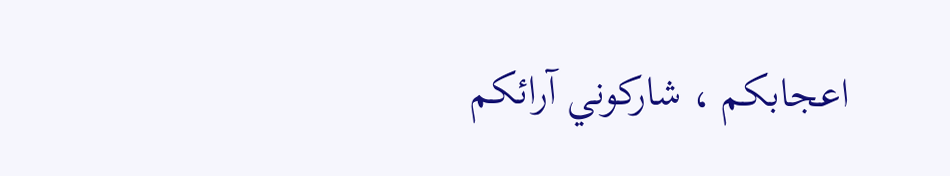اعجابكم ، شاركوني آرائكم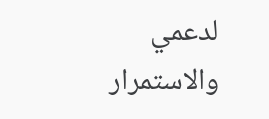لدعمي والاستمرار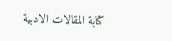كتابة المقالات الادبية